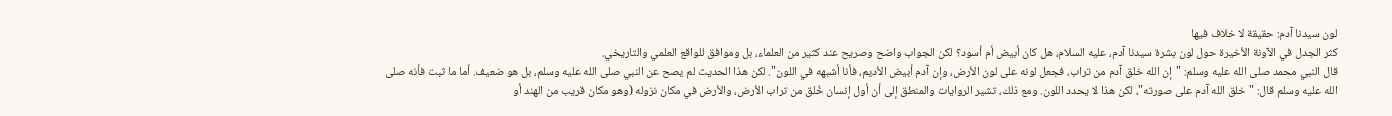لون سيدنا آدم: حقيقة لا خلاف فيها
كثر الجدل في الآونة الأخيرة حول لون بشرة سيدنا آدم، عليه السلام، هل كان أبيض أم أسود؟ لكن الجواب واضح وصريح عند كثير من العلماء، بل وموافق للواقع العلمي والتاريخي.
قال النبي محمد صلى الله عليه وسلم: "إن الله خلق آدم من تراب، فجعل لونه على لون الأرض، وإن آدم أبيض الأديم، فأنا أشبهه في اللون". لكن هذا الحديث لم يصح عن النبي صلى الله عليه وسلم، بل هو ضعيف. أما ما ثبت فأنه صلى الله عليه وسلم قال: "خلق الله آدم على صورته"، لكن هذا لا يحدد اللون. ومع ذلك، تشير الروايات والمنطق إلى أن أول إنسان خُلق من تراب الأرض، والأرض في مكان نزوله (وهو مكان قريب من الهند أو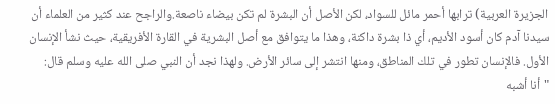الجزيرة العربية) ترابها أحمر مائل للسواد، لكن الأصل أن البشرة لم تكن بيضاء ناصعة.والراجح عند كثير من العلماء أن سيدنا آدم كان أسود الأديم، أي ذا بشرة داكنة، وهذا ما يتوافق مع أصل البشرية في القارة الأفريقية، حيث نشأ الإنسان الأول. فالإنسان تطور في تلك المناطق، ومنها انتشر إلى سائر الأرض. ولهذا نجد أن النبي صلى الله عليه وسلم قال: "أنا أشبه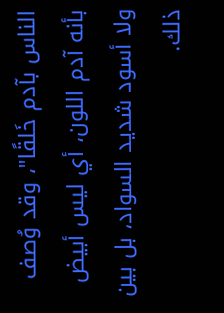الناس بآدم خَلقًا"، وقد وُصف بأنه آدم اللون، أي ليس أبيض ولا أسود شديد السواد، بل بين ذلك.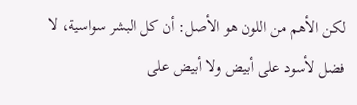لكن الأهم من اللون هو الأصل: أن كل البشر سواسية، لا فضل لأسود على أبيض ولا أبيض على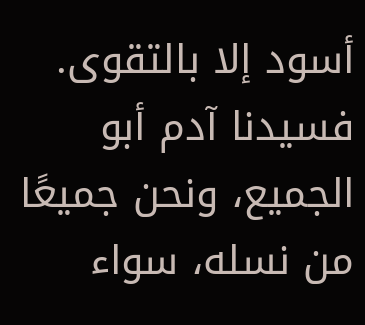أسود إلا بالتقوى. فسيدنا آدم أبو الجميع، ونحن جميعًا من نسله، سواء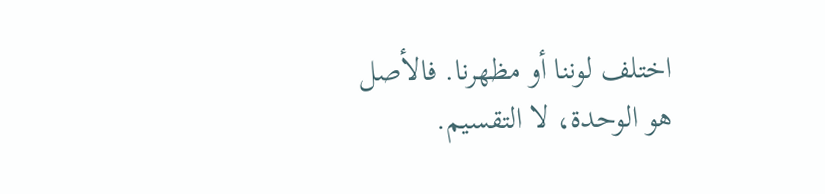اختلف لوننا أو مظهرنا. فالأصل هو الوحدة، لا التقسيم.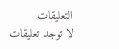التعليقات
لا توجد تعليقات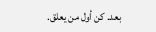بعد. كن أول من يعلق.